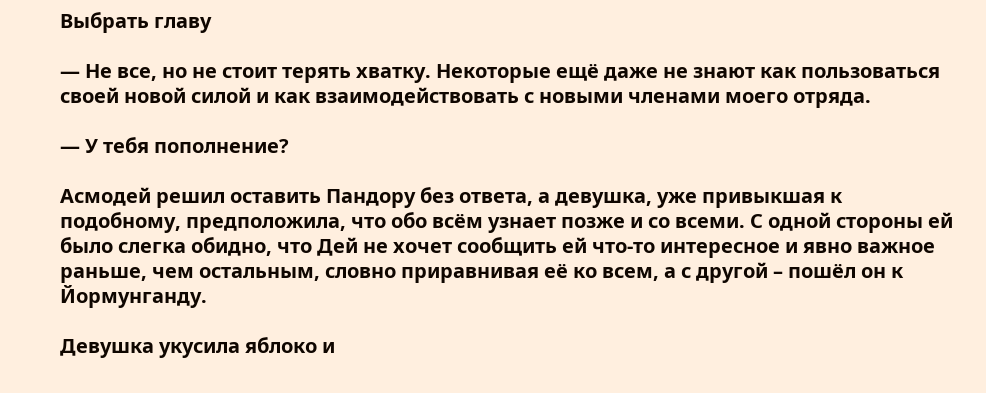Выбрать главу

— Не все, но не стоит терять хватку. Некоторые ещё даже не знают как пользоваться своей новой силой и как взаимодействовать с новыми членами моего отряда.

— У тебя пополнение?

Асмодей решил оставить Пандору без ответа, а девушка, уже привыкшая к подобному, предположила, что обо всём узнает позже и со всеми. С одной стороны ей было слегка обидно, что Дей не хочет сообщить ей что-то интересное и явно важное раньше, чем остальным, словно приравнивая её ко всем, а с другой – пошёл он к Йормунганду.

Девушка укусила яблоко и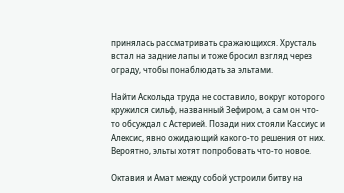принялась рассматривать сражающихся. Хрусталь встал на задние лапы и тоже бросил взгляд через ограду, чтобы понаблюдать за эльтами.

Найти Аскольда труда не составило, вокруг которого кружился сильф, названный Зефиром, а сам он что-то обсуждал с Астерией. Позади них стояли Кассиус и Алексис, явно ожидающий какого-то решения от них. Вероятно, эльты хотят попробовать что-то новое.

Октавия и Амат между собой устроили битву на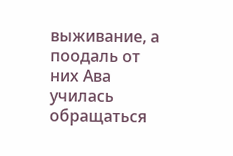выживание, а поодаль от них Ава училась обращаться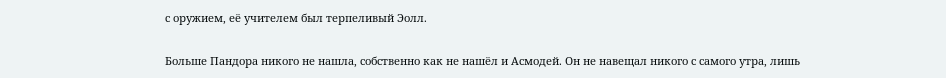с оружием, её учителем был терпеливый Эолл.

Больше Пандора никого не нашла, собственно как не нашёл и Асмодей. Он не навещал никого с самого утра, лишь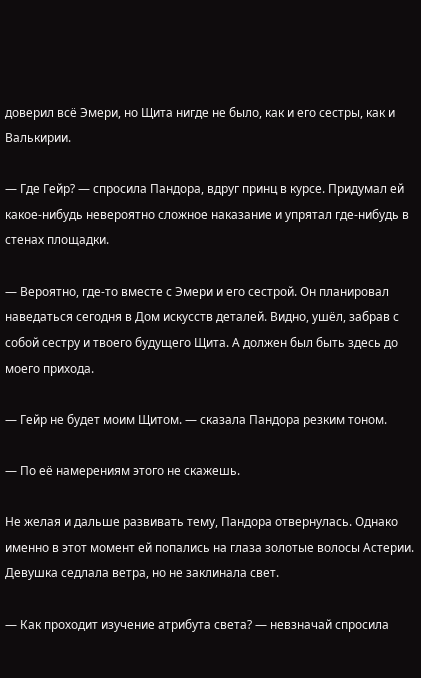доверил всё Эмери, но Щита нигде не было, как и его сестры, как и Валькирии.

— Где Гейр? — спросила Пандора, вдруг принц в курсе. Придумал ей какое-нибудь невероятно сложное наказание и упрятал где-нибудь в стенах площадки.

— Вероятно, где-то вместе с Эмери и его сестрой. Он планировал наведаться сегодня в Дом искусств деталей. Видно, ушёл, забрав с собой сестру и твоего будущего Щита. А должен был быть здесь до моего прихода.

— Гейр не будет моим Щитом. — сказала Пандора резким тоном.

— По её намерениям этого не скажешь.

Не желая и дальше развивать тему, Пандора отвернулась. Однако именно в этот момент ей попались на глаза золотые волосы Астерии. Девушка седлала ветра, но не заклинала свет.

— Как проходит изучение атрибута света? — невзначай спросила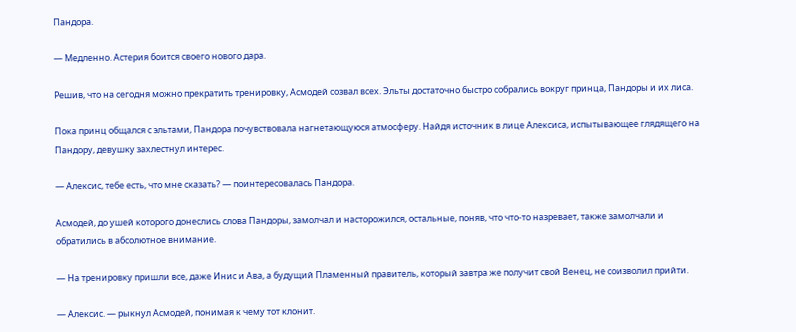Пандора.

— Медленно. Астерия боится своего нового дара.

Решив, что на сегодня можно прекратить тренировку, Асмодей созвал всех. Эльты достаточно быстро собрались вокруг принца, Пандоры и их лиса.

Пока принц общался с эльтами, Пандора почувствовала нагнетающуюся атмосферу. Найдя источник в лице Алексиса, испытывающее глядящего на Пандору, девушку захлестнул интерес.

— Алексис, тебе есть, что мне сказать? — поинтересовалась Пандора.

Асмодей, до ушей которого донеслись слова Пандоры, замолчал и насторожился, остальные, поняв, что что-то назревает, также замолчали и обратились в абсолютное внимание.

— На тренировку пришли все, даже Инис и Ава, а будущий Пламенный правитель, который завтра же получит свой Венец, не соизволил прийти.

— Алексис. — рыкнул Асмодей, понимая к чему тот клонит.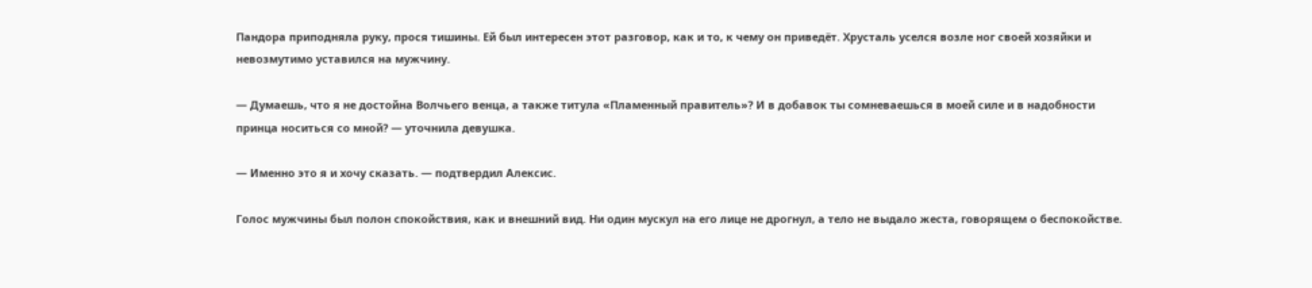Пандора приподняла руку, прося тишины. Ей был интересен этот разговор, как и то, к чему он приведёт. Хрусталь уселся возле ног своей хозяйки и невозмутимо уставился на мужчину.

— Думаешь, что я не достойна Волчьего венца, а также титула «Пламенный правитель»? И в добавок ты сомневаешься в моей силе и в надобности принца носиться со мной? — уточнила девушка.

— Именно это я и хочу сказать. — подтвердил Алексис.

Голос мужчины был полон спокойствия, как и внешний вид. Ни один мускул на его лице не дрогнул, а тело не выдало жеста, говорящем о беспокойстве.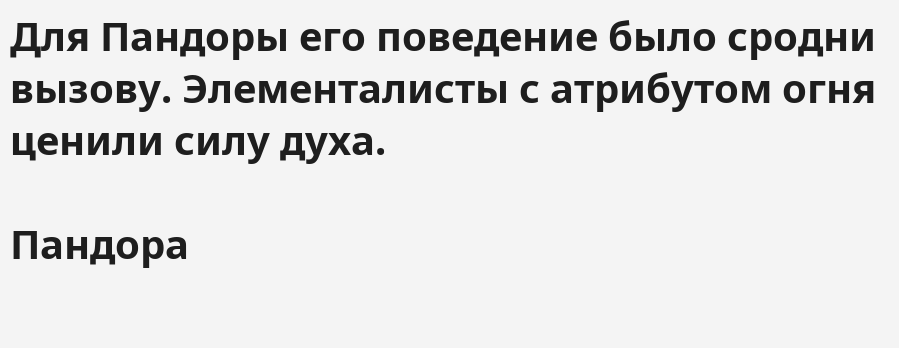Для Пандоры его поведение было сродни вызову. Элементалисты с атрибутом огня ценили силу духа.

Пандора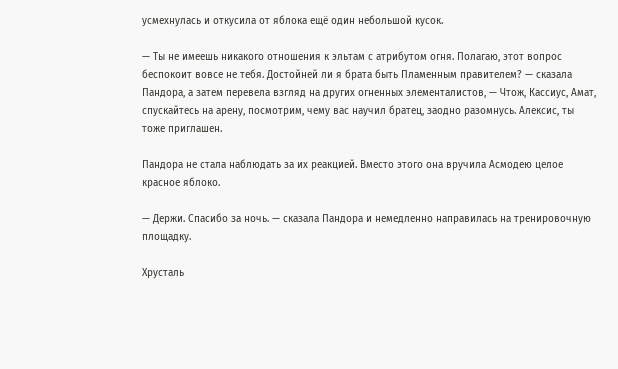усмехнулась и откусила от яблока ещё один небольшой кусок.

— Ты не имеешь никакого отношения к эльтам с атрибутом огня. Полагаю, этот вопрос беспокоит вовсе не тебя. Достойней ли я брата быть Пламенным правителем? — сказала Пандора, а затем перевела взгляд на других огненных элементалистов, — Чтож, Кассиус, Амат, спускайтесь на арену, посмотрим, чему вас научил братец, заодно разомнусь. Алексис, ты тоже приглашен.

Пандора не стала наблюдать за их реакцией. Вместо этого она вручила Асмодею целое красное яблоко.

— Держи. Спасибо за ночь. — сказала Пандора и немедленно направилась на тренировочную площадку.

Хрусталь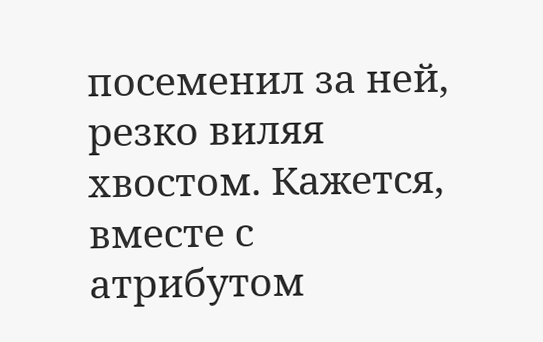посеменил за ней, резко виляя хвостом. Кажется, вместе с атрибутом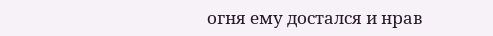огня ему достался и нрав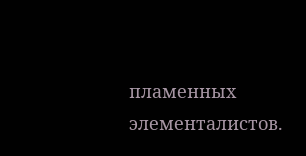пламенных элементалистов.